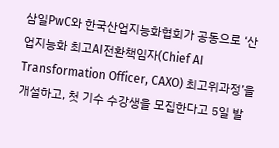삼일PwC와 한국산업지능화협회가 공동으로 ‘산업지능화 최고AI전환책임자(Chief AI Transformation Officer, CAXO) 최고위과정’을 개설하고, 첫 기수 수강생을 모집한다고 5일 발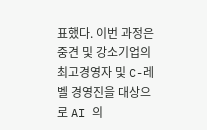표했다. 이번 과정은 중견 및 강소기업의 최고경영자 및 C-레벨 경영진을 대상으로 AI 의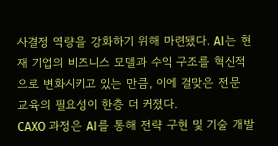사결정 역량을 강화하기 위해 마련됐다. AI는 현재 기업의 비즈니스 모델과 수익 구조를 혁신적으로 변화시키고 있는 만큼, 이에 걸맞은 전문 교육의 필요성이 한층 더 커졌다.
CAXO 과정은 AI를 통해 전략 구현 및 기술 개발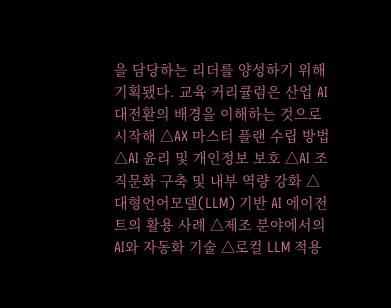을 담당하는 리더를 양성하기 위해 기획됐다. 교육 커리큘럼은 산업 AI 대전환의 배경을 이해하는 것으로 시작해 △AX 마스터 플랜 수립 방법 △AI 윤리 및 개인정보 보호 △AI 조직문화 구축 및 내부 역량 강화 △대형언어모델(LLM) 기반 AI 에이전트의 활용 사례 △제조 분야에서의 AI와 자동화 기술 △로컬 LLM 적용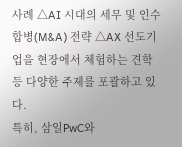사례 △AI 시대의 세무 및 인수합병(M&A) 전략 △AX 선도기업을 현장에서 체험하는 견학 등 다양한 주제를 포괄하고 있다.
특히, 삼일PwC와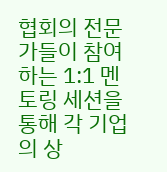협회의 전문가들이 참여하는 1:1 멘토링 세션을 통해 각 기업의 상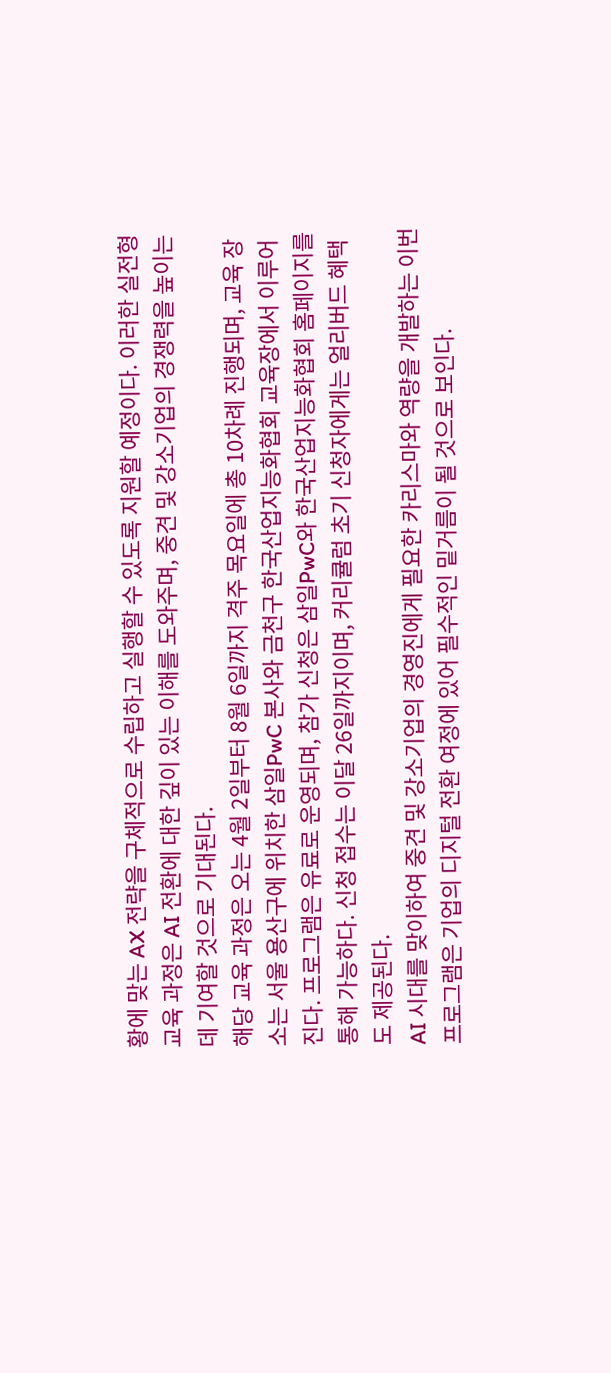황에 맞는 AX 전략을 구체적으로 수립하고 실행할 수 있도록 지원할 예정이다. 이러한 실전형 교육 과정은 AI 전환에 대한 깊이 있는 이해를 도와주며, 중견 및 강소기업의 경쟁력을 높이는 데 기여할 것으로 기대된다.
해당 교육 과정은 오는 4월 2일부터 8월 6일까지 격주 목요일에 총 10차례 진행되며, 교육 장소는 서울 용산구에 위치한 삼일PwC 본사와 금천구 한국산업지능화협회 교육장에서 이루어진다. 프로그램은 유료로 운영되며, 참가 신청은 삼일PwC와 한국산업지능화협회 홈페이지를 통해 가능하다. 신청 접수는 이달 26일까지이며, 커리큘럼 초기 신청자에게는 얼리버드 혜택도 제공된다.
AI 시대를 맞이하여 중견 및 강소기업의 경영진에게 필요한 카리스마와 역량을 개발하는 이번 프로그램은 기업의 디지털 전환 여정에 있어 필수적인 밑거름이 될 것으로 보인다.